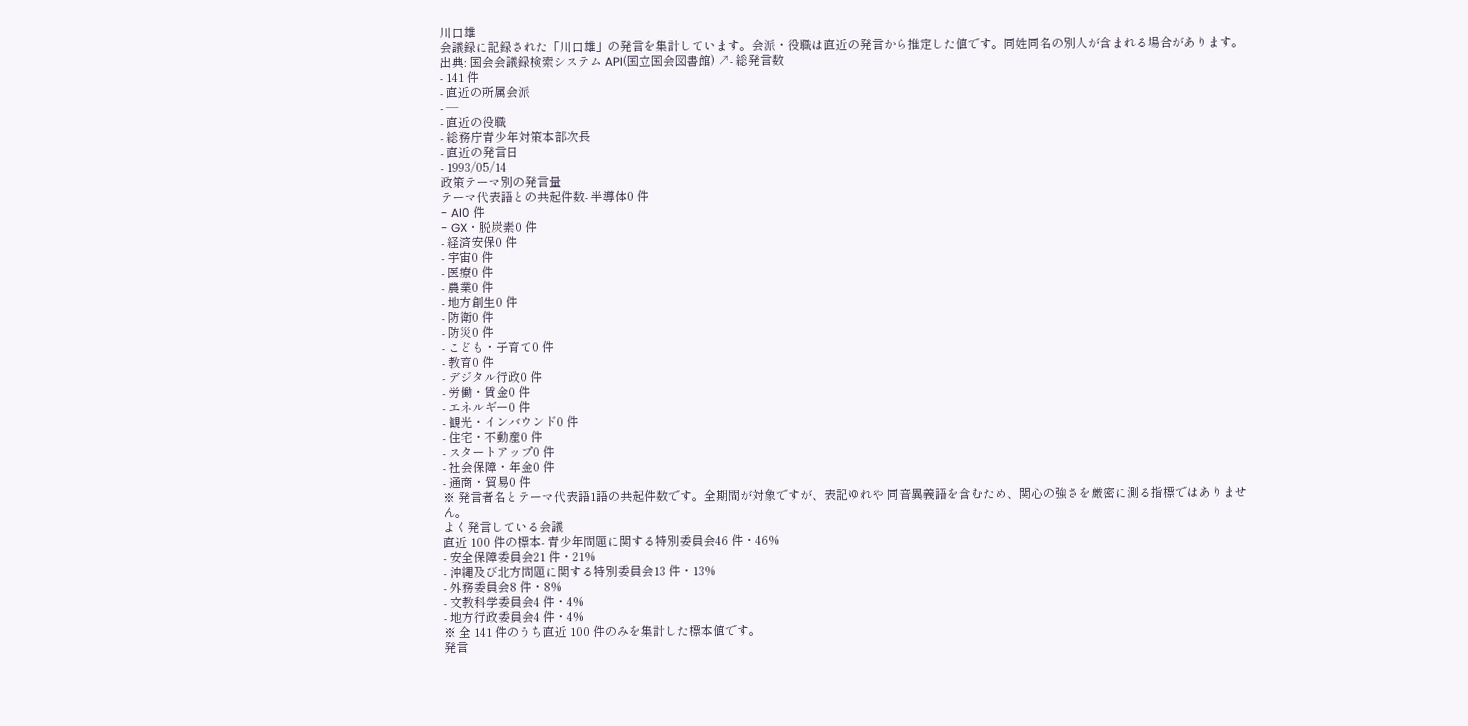川口雄
会議録に記録された「川口雄」の発言を集計しています。会派・役職は直近の発言から推定した値です。同姓同名の別人が含まれる場合があります。
出典: 国会会議録検索システム API(国立国会図書館) ↗- 総発言数
- 141 件
- 直近の所属会派
- —
- 直近の役職
- 総務庁青少年対策本部次長
- 直近の発言日
- 1993/05/14
政策テーマ別の発言量
テーマ代表語との共起件数- 半導体0 件
- AI0 件
- GX・脱炭素0 件
- 経済安保0 件
- 宇宙0 件
- 医療0 件
- 農業0 件
- 地方創生0 件
- 防衛0 件
- 防災0 件
- こども・子育て0 件
- 教育0 件
- デジタル行政0 件
- 労働・賃金0 件
- エネルギー0 件
- 観光・インバウンド0 件
- 住宅・不動産0 件
- スタートアップ0 件
- 社会保障・年金0 件
- 通商・貿易0 件
※ 発言者名とテーマ代表語1語の共起件数です。全期間が対象ですが、表記ゆれや 同音異義語を含むため、関心の強さを厳密に測る指標ではありません。
よく発言している会議
直近 100 件の標本- 青少年問題に関する特別委員会46 件・46%
- 安全保障委員会21 件・21%
- 沖縄及び北方問題に関する特別委員会13 件・13%
- 外務委員会8 件・8%
- 文教科学委員会4 件・4%
- 地方行政委員会4 件・4%
※ 全 141 件のうち直近 100 件のみを集計した標本値です。
発言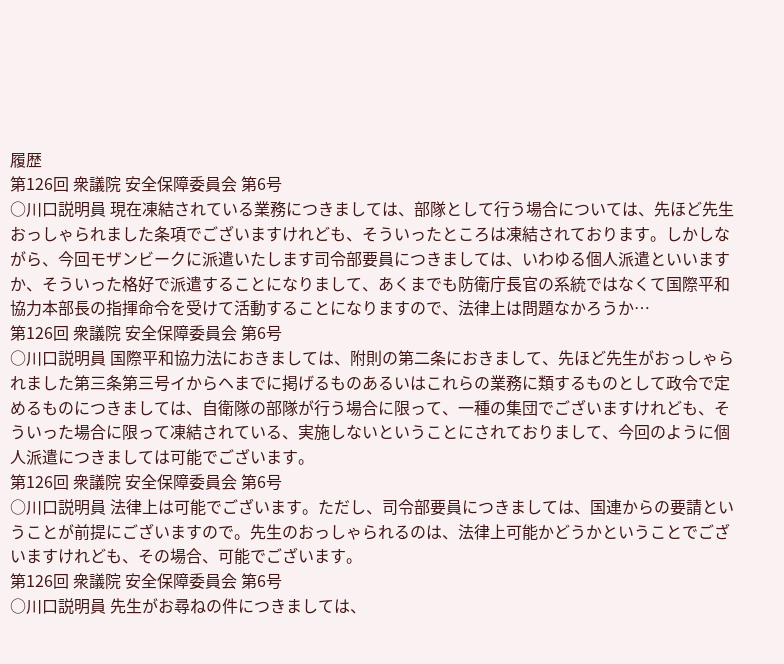履歴
第126回 衆議院 安全保障委員会 第6号
○川口説明員 現在凍結されている業務につきましては、部隊として行う場合については、先ほど先生おっしゃられました条項でございますけれども、そういったところは凍結されております。しかしながら、今回モザンビークに派遣いたします司令部要員につきましては、いわゆる個人派遣といいますか、そういった格好で派遣することになりまして、あくまでも防衛庁長官の系統ではなくて国際平和協力本部長の指揮命令を受けて活動することになりますので、法律上は問題なかろうか…
第126回 衆議院 安全保障委員会 第6号
○川口説明員 国際平和協力法におきましては、附則の第二条におきまして、先ほど先生がおっしゃられました第三条第三号イからヘまでに掲げるものあるいはこれらの業務に類するものとして政令で定めるものにつきましては、自衛隊の部隊が行う場合に限って、一種の集団でございますけれども、そういった場合に限って凍結されている、実施しないということにされておりまして、今回のように個人派遣につきましては可能でございます。
第126回 衆議院 安全保障委員会 第6号
○川口説明員 法律上は可能でございます。ただし、司令部要員につきましては、国連からの要請ということが前提にございますので。先生のおっしゃられるのは、法律上可能かどうかということでございますけれども、その場合、可能でございます。
第126回 衆議院 安全保障委員会 第6号
○川口説明員 先生がお尋ねの件につきましては、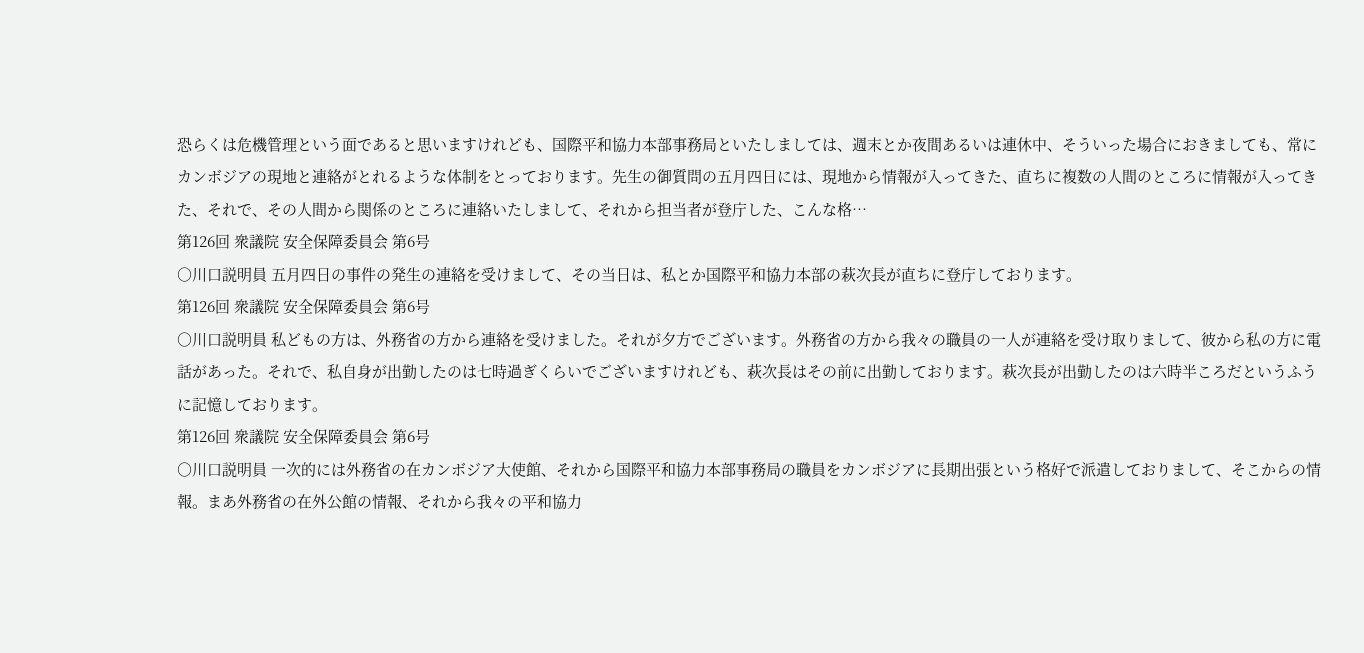恐らくは危機管理という面であると思いますけれども、国際平和協力本部事務局といたしましては、週末とか夜間あるいは連休中、そういった場合におきましても、常にカンボジアの現地と連絡がとれるような体制をとっております。先生の御質問の五月四日には、現地から情報が入ってきた、直ちに複数の人間のところに情報が入ってきた、それで、その人間から関係のところに連絡いたしまして、それから担当者が登庁した、こんな格…
第126回 衆議院 安全保障委員会 第6号
○川口説明員 五月四日の事件の発生の連絡を受けまして、その当日は、私とか国際平和協力本部の萩次長が直ちに登庁しております。
第126回 衆議院 安全保障委員会 第6号
○川口説明員 私どもの方は、外務省の方から連絡を受けました。それが夕方でございます。外務省の方から我々の職員の一人が連絡を受け取りまして、彼から私の方に電話があった。それで、私自身が出勤したのは七時過ぎくらいでございますけれども、萩次長はその前に出勤しております。萩次長が出勤したのは六時半ころだというふうに記憶しております。
第126回 衆議院 安全保障委員会 第6号
○川口説明員 一次的には外務省の在カンボジア大使館、それから国際平和協力本部事務局の職員をカンボジアに長期出張という格好で派遣しておりまして、そこからの情報。まあ外務省の在外公館の情報、それから我々の平和協力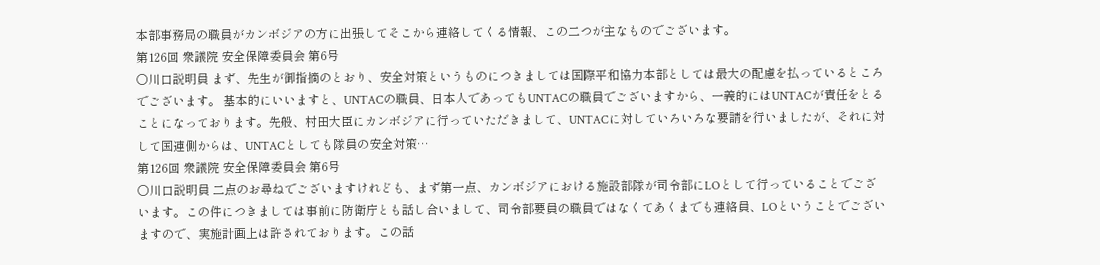本部事務局の職員がカンボジアの方に出張してそこから連絡してくる情報、この二つが主なものでございます。
第126回 衆議院 安全保障委員会 第6号
○川口説明員 まず、先生が御指摘のとおり、安全対策というものにつきましては国際平和協力本部としては最大の配慮を払っているところでございます。 基本的にいいますと、UNTACの職員、日本人であってもUNTACの職員でございますから、一義的にはUNTACが責任をとることになっております。先般、村田大臣にカンボジアに行っていただきまして、UNTACに対していろいろな要請を行いましたが、それに対して国連側からは、UNTACとしても隊員の安全対策…
第126回 衆議院 安全保障委員会 第6号
○川口説明員 二点のお尋ねでございますけれども、まず第一点、カンボジアにおける施設部隊が司令部にLOとして行っていることでございます。この件につきましては事前に防衛庁とも話し合いまして、司令部要員の職員ではなくてあくまでも連絡員、LOということでございますので、実施計画上は許されております。この話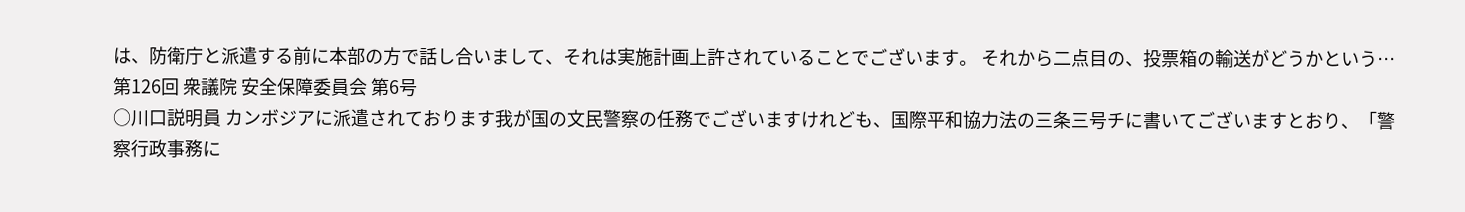は、防衛庁と派遣する前に本部の方で話し合いまして、それは実施計画上許されていることでございます。 それから二点目の、投票箱の輸送がどうかという…
第126回 衆議院 安全保障委員会 第6号
○川口説明員 カンボジアに派遣されております我が国の文民警察の任務でございますけれども、国際平和協力法の三条三号チに書いてございますとおり、「警察行政事務に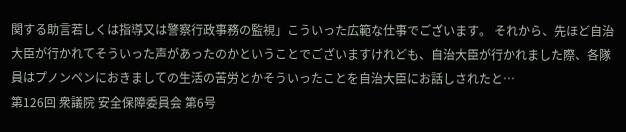関する助言若しくは指導又は警察行政事務の監視」こういった広範な仕事でございます。 それから、先ほど自治大臣が行かれてそういった声があったのかということでございますけれども、自治大臣が行かれました際、各隊員はプノンペンにおきましての生活の苦労とかそういったことを自治大臣にお話しされたと…
第126回 衆議院 安全保障委員会 第6号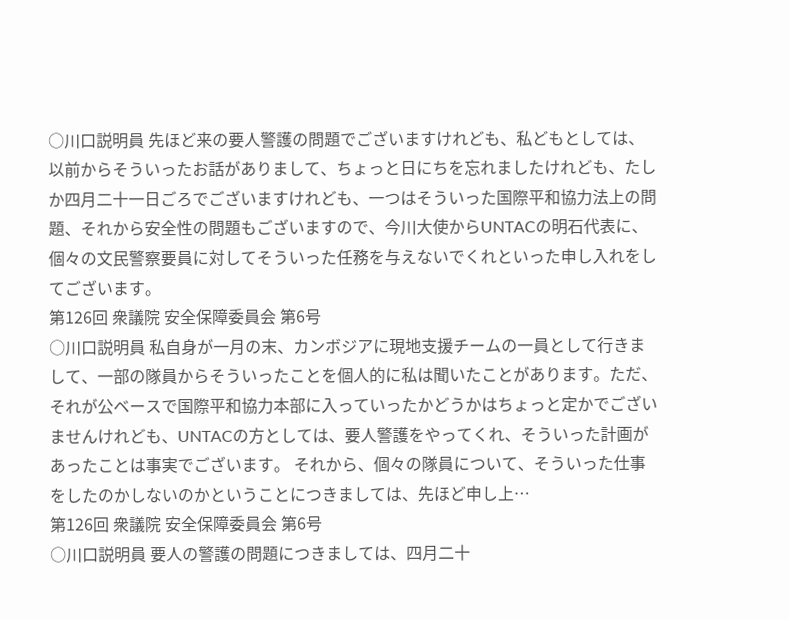○川口説明員 先ほど来の要人警護の問題でございますけれども、私どもとしては、以前からそういったお話がありまして、ちょっと日にちを忘れましたけれども、たしか四月二十一日ごろでございますけれども、一つはそういった国際平和協力法上の問題、それから安全性の問題もございますので、今川大使からUNTACの明石代表に、個々の文民警察要員に対してそういった任務を与えないでくれといった申し入れをしてございます。
第126回 衆議院 安全保障委員会 第6号
○川口説明員 私自身が一月の末、カンボジアに現地支援チームの一員として行きまして、一部の隊員からそういったことを個人的に私は聞いたことがあります。ただ、それが公ベースで国際平和協力本部に入っていったかどうかはちょっと定かでございませんけれども、UNTACの方としては、要人警護をやってくれ、そういった計画があったことは事実でございます。 それから、個々の隊員について、そういった仕事をしたのかしないのかということにつきましては、先ほど申し上…
第126回 衆議院 安全保障委員会 第6号
○川口説明員 要人の警護の問題につきましては、四月二十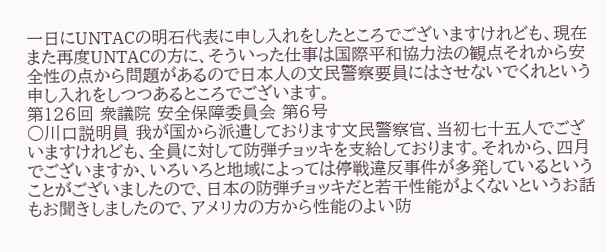一日にUNTACの明石代表に申し入れをしたところでございますけれども、現在また再度UNTACの方に、そういった仕事は国際平和協力法の観点それから安全性の点から問題があるので日本人の文民警察要員にはさせないでくれという申し入れをしつつあるところでございます。
第126回 衆議院 安全保障委員会 第6号
○川口説明員 我が国から派遣しております文民警察官、当初七十五人でございますけれども、全員に対して防弾チョッキを支給しております。それから、四月でございますか、いろいろと地域によっては停戦違反事件が多発しているということがございましたので、日本の防弾チョッキだと若干性能がよくないというお話もお聞きしましたので、アメリカの方から性能のよい防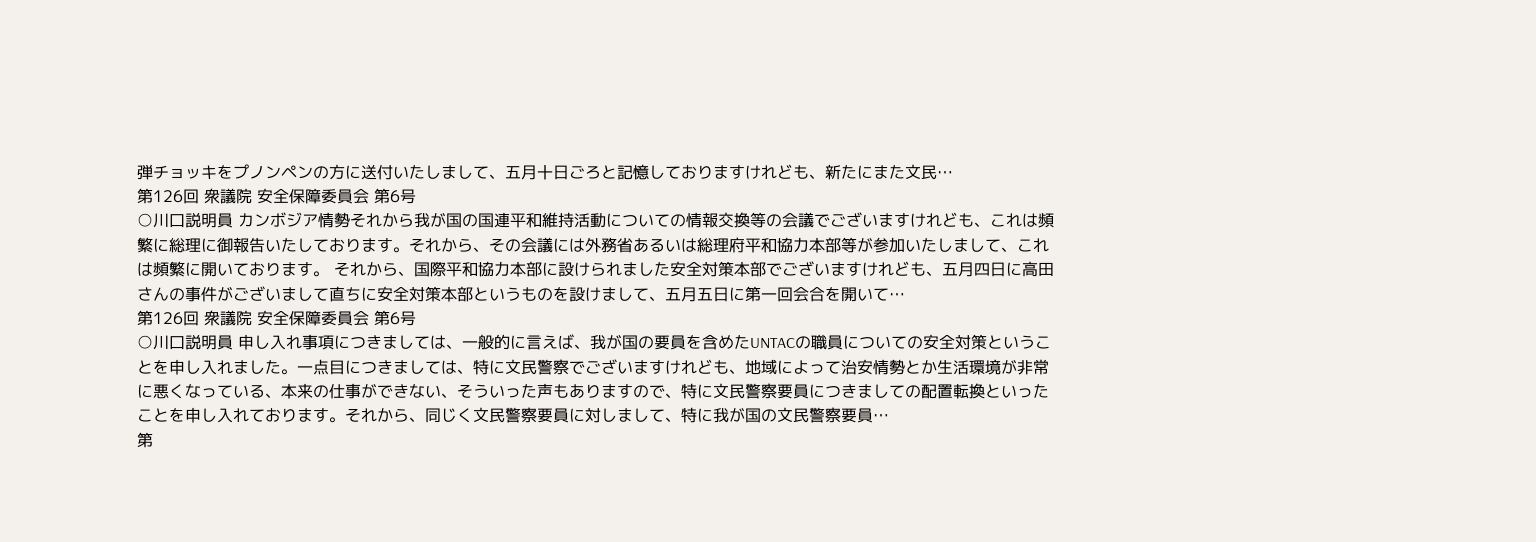弾チョッキをプノンペンの方に送付いたしまして、五月十日ごろと記憶しておりますけれども、新たにまた文民…
第126回 衆議院 安全保障委員会 第6号
○川口説明員 カンボジア情勢それから我が国の国連平和維持活動についての情報交換等の会議でございますけれども、これは頻繁に総理に御報告いたしております。それから、その会議には外務省あるいは総理府平和協力本部等が参加いたしまして、これは頻繁に開いております。 それから、国際平和協力本部に設けられました安全対策本部でございますけれども、五月四日に高田さんの事件がございまして直ちに安全対策本部というものを設けまして、五月五日に第一回会合を開いて…
第126回 衆議院 安全保障委員会 第6号
○川口説明員 申し入れ事項につきましては、一般的に言えば、我が国の要員を含めたUNTACの職員についての安全対策ということを申し入れました。一点目につきましては、特に文民警察でございますけれども、地域によって治安情勢とか生活環境が非常に悪くなっている、本来の仕事ができない、そういった声もありますので、特に文民警察要員につきましての配置転換といったことを申し入れております。それから、同じく文民警察要員に対しまして、特に我が国の文民警察要員…
第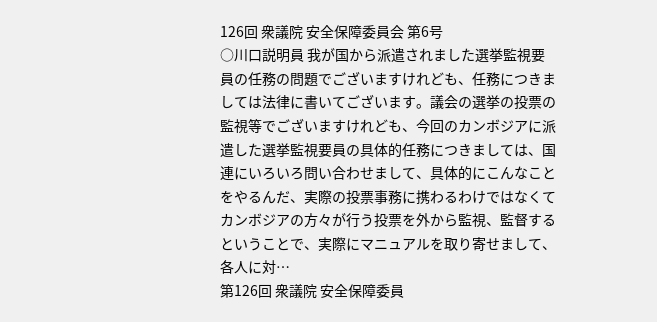126回 衆議院 安全保障委員会 第6号
○川口説明員 我が国から派遣されました選挙監視要員の任務の問題でございますけれども、任務につきましては法律に書いてございます。議会の選挙の投票の監視等でございますけれども、今回のカンボジアに派遣した選挙監視要員の具体的任務につきましては、国連にいろいろ問い合わせまして、具体的にこんなことをやるんだ、実際の投票事務に携わるわけではなくてカンボジアの方々が行う投票を外から監視、監督するということで、実際にマニュアルを取り寄せまして、各人に対…
第126回 衆議院 安全保障委員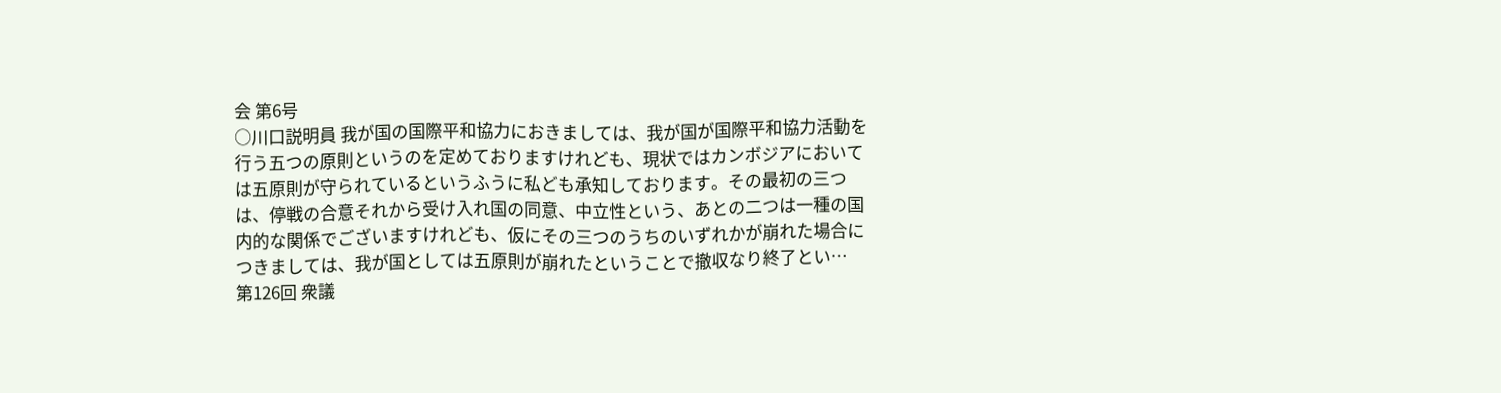会 第6号
○川口説明員 我が国の国際平和協力におきましては、我が国が国際平和協力活動を行う五つの原則というのを定めておりますけれども、現状ではカンボジアにおいては五原則が守られているというふうに私ども承知しております。その最初の三つは、停戦の合意それから受け入れ国の同意、中立性という、あとの二つは一種の国内的な関係でございますけれども、仮にその三つのうちのいずれかが崩れた場合につきましては、我が国としては五原則が崩れたということで撤収なり終了とい…
第126回 衆議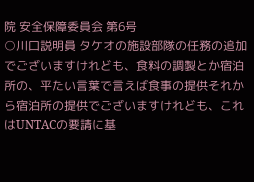院 安全保障委員会 第6号
○川口説明員 タケオの施設部隊の任務の追加でございますけれども、食料の調製とか宿泊所の、平たい言葉で言えば食事の提供それから宿泊所の提供でございますけれども、これはUNTACの要請に基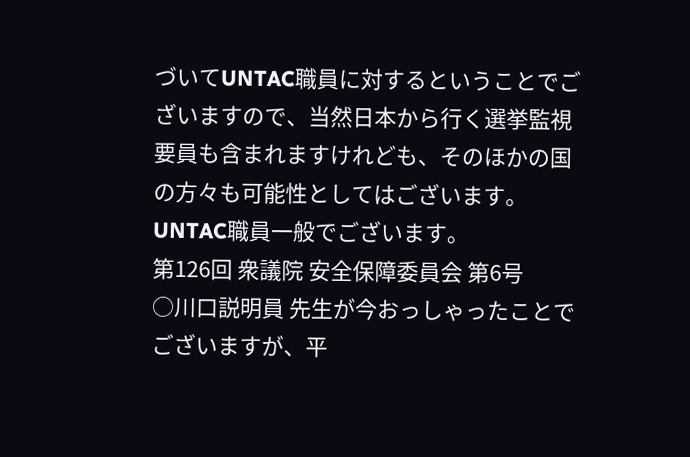づいてUNTAC職員に対するということでございますので、当然日本から行く選挙監視要員も含まれますけれども、そのほかの国の方々も可能性としてはございます。UNTAC職員一般でございます。
第126回 衆議院 安全保障委員会 第6号
○川口説明員 先生が今おっしゃったことでございますが、平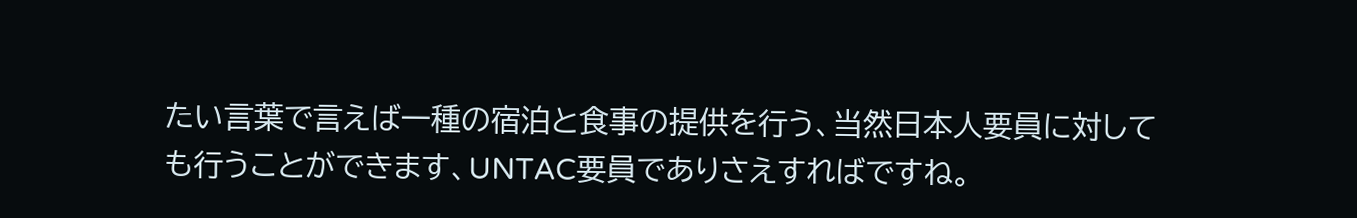たい言葉で言えば一種の宿泊と食事の提供を行う、当然日本人要員に対しても行うことができます、UNTAC要員でありさえすればですね。